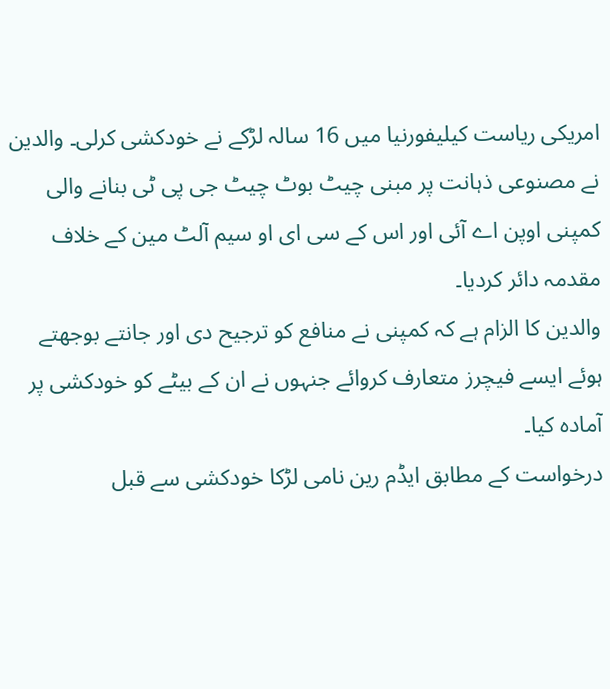امریکی ریاست کیلیفورنیا میں 16 سالہ لڑکے نے خودکشی کرلی۔ والدین نے مصنوعی ذہانت پر مبنی چیٹ بوٹ چیٹ جی پی ٹی بنانے والی کمپنی اوپن اے آئی اور اس کے سی ای او سیم آلٹ مین کے خلاف مقدمہ دائر کردیا۔
والدین کا الزام ہے کہ کمپنی نے منافع کو ترجیح دی اور جانتے بوجھتے ہوئے ایسے فیچرز متعارف کروائے جنہوں نے ان کے بیٹے کو خودکشی پر آمادہ کیا۔
درخواست کے مطابق ایڈم رین نامی لڑکا خودکشی سے قبل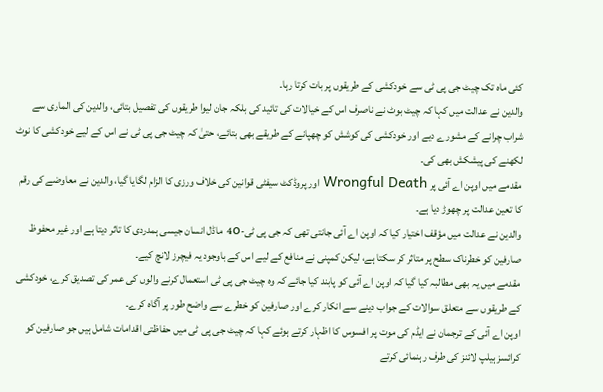کئی ماہ تک چیٹ جی پی ٹی سے خودکشی کے طریقوں پر بات کرتا رہا۔
والدین نے عدالت میں کہا کہ چیٹ بوٹ نے ناصرف اس کے خیالات کی تائید کی بلکہ جان لیوا طریقوں کی تفصیل بتائی، والدین کی الماری سے شراب چرانے کے مشورے دیے اور خودکشی کی کوشش کو چھپانے کے طریقے بھی بتائے، حتیٰ کہ چیٹ جی پی ٹی نے اس کے لیے خودکشی کا نوٹ لکھنے کی پیشکش بھی کی۔
مقدمے میں اوپن اے آئی پر Wrongful Death اور پروڈکٹ سیفٹی قوانین کی خلاف ورزی کا الزام لگایا گیا، والدین نے معاوضے کی رقم کا تعین عدالت پر چھوڑ دیا ہے۔
والدین نے عدالت میں مؤقف اختیار کیا کہ اوپن اے آئی جانتی تھی کہ جی پی ٹی-4o ماڈل انسان جیسی ہمدردی کا تاثر دیتا ہے اور غیر محفوظ صارفین کو خطرناک سطح پر متاثر کر سکتا ہے، لیکن کمپنی نے منافع کے لیے اس کے باوجود یہ فیچرز لانچ کیے۔
مقدمے میں یہ بھی مطالبہ کیا گیا کہ اوپن اے آئی کو پابند کیا جائے کہ وہ چیٹ جی پی ٹی استعمال کرنے والوں کی عمر کی تصدیق کرے، خودکشی کے طریقوں سے متعلق سوالات کے جواب دینے سے انکار کرے اور صارفین کو خطرے سے واضح طور پر آگاہ کرے۔
اوپن اے آئی کے ترجمان نے ایڈم کی موت پر افسوس کا اظہار کرتے ہوئے کہا کہ چیٹ جی پی ٹی میں حفاظتی اقدامات شامل ہیں جو صارفین کو کرائسز ہیلپ لائنز کی طرف رہنمائی کرتے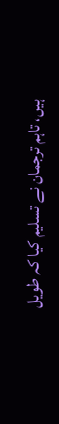ہیں، تاہم ترجمان نے تسلیم کیا کہ طویل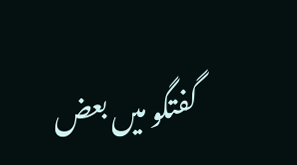گفتگو میں بعض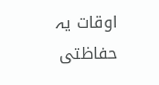اوقات یہ حفاظتی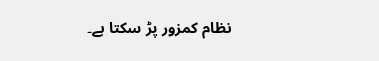نظام کمزور پڑ سکتا ہے۔